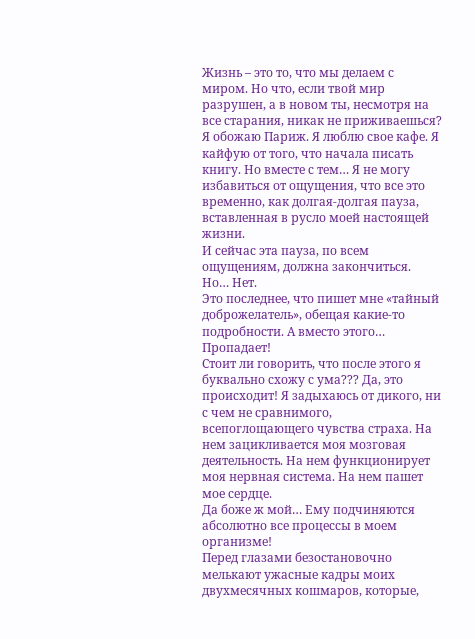Жизнь – это то, что мы делаем с миром. Но что, если твой мир разрушен, а в новом ты, несмотря на все старания, никак не приживаешься?
Я обожаю Париж. Я люблю свое кафе. Я кайфую от того, что начала писать книгу. Но вместе с тем… Я не могу избавиться от ощущения, что все это временно, как долгая-долгая пауза, вставленная в русло моей настоящей жизни.
И сейчас эта пауза, по всем ощущениям, должна закончиться.
Но… Нет.
Это последнее, что пишет мне «тайный доброжелатель», обещая какие-то подробности. А вместо этого… Пропадает!
Стоит ли говорить, что после этого я буквально схожу с ума??? Да, это происходит! Я задыхаюсь от дикого, ни с чем не сравнимого, всепоглощающего чувства страха. На нем зацикливается моя мозговая деятельность. На нем функционирует моя нервная система. На нем пашет мое сердце.
Да боже ж мой… Ему подчиняются абсолютно все процессы в моем организме!
Перед глазами безостановочно мелькают ужасные кадры моих двухмесячных кошмаров, которые,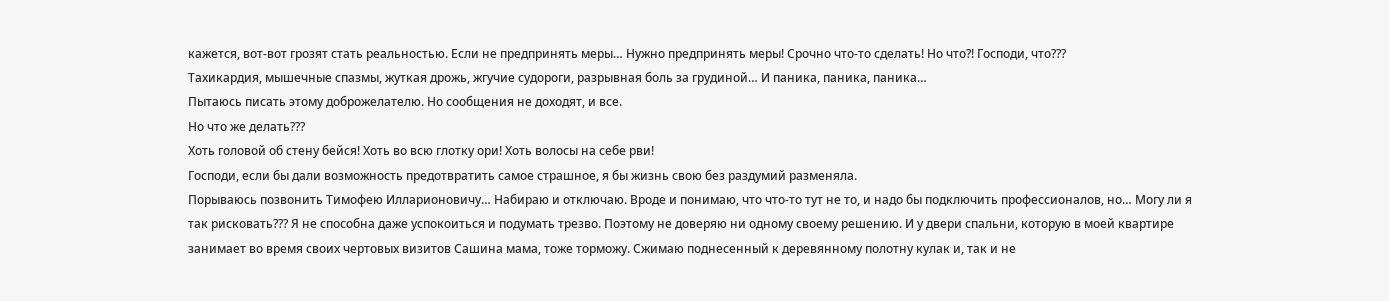кажется, вот-вот грозят стать реальностью. Если не предпринять меры… Нужно предпринять меры! Срочно что-то сделать! Но что?! Господи, что???
Тахикардия, мышечные спазмы, жуткая дрожь, жгучие судороги, разрывная боль за грудиной… И паника, паника, паника…
Пытаюсь писать этому доброжелателю. Но сообщения не доходят, и все.
Но что же делать???
Хоть головой об стену бейся! Хоть во всю глотку ори! Хоть волосы на себе рви!
Господи, если бы дали возможность предотвратить самое страшное, я бы жизнь свою без раздумий разменяла.
Порываюсь позвонить Тимофею Илларионовичу… Набираю и отключаю. Вроде и понимаю, что что-то тут не то, и надо бы подключить профессионалов, но… Могу ли я так рисковать??? Я не способна даже успокоиться и подумать трезво. Поэтому не доверяю ни одному своему решению. И у двери спальни, которую в моей квартире занимает во время своих чертовых визитов Сашина мама, тоже торможу. Сжимаю поднесенный к деревянному полотну кулак и, так и не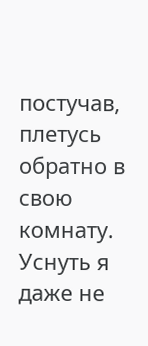постучав, плетусь обратно в свою комнату.
Уснуть я даже не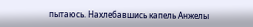пытаюсь. Нахлебавшись капель Анжелы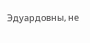Эдуардовны, не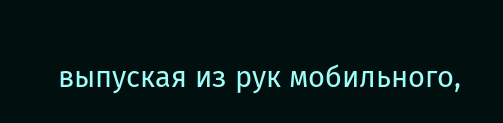выпуская из рук мобильного,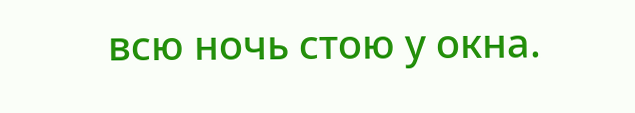всю ночь стою у окна.